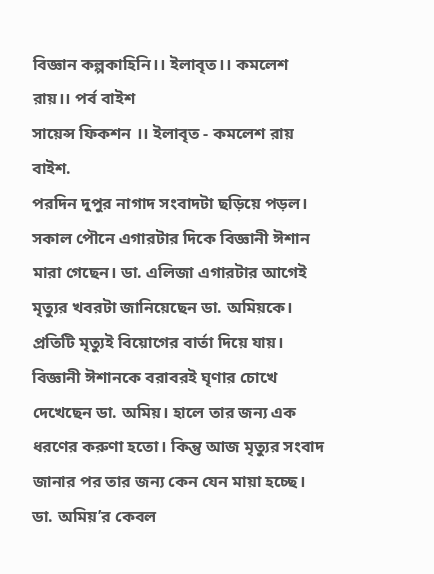বিজ্ঞান কল্পকাহিনি।। ইলাবৃত।। কমলেশ রায়।। পর্ব বাইশ
সায়েন্স ফিকশন ।। ইলাবৃত - কমলেশ রায়
বাইশ.
পরদিন দুপুর নাগাদ সংবাদটা ছড়িয়ে পড়ল। সকাল পৌনে এগারটার দিকে বিজ্ঞানী ঈশান মারা গেছেন। ডা. এলিজা এগারটার আগেই মৃত্যুর খবরটা জানিয়েছেন ডা. অমিয়কে। প্রতিটি মৃত্যুই বিয়োগের বার্তা দিয়ে যায়। বিজ্ঞানী ঈশানকে বরাবরই ঘৃণার চোখে দেখেছেন ডা. অমিয়। হালে তার জন্য এক ধরণের করুণা হতো। কিন্তু আজ মৃত্যুর সংবাদ জানার পর তার জন্য কেন যেন মায়া হচ্ছে।
ডা. অমিয়’র কেবল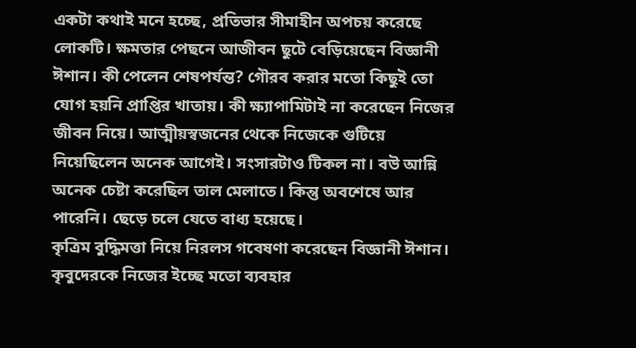একটা কথাই মনে হচ্ছে, প্রতিভার সীমাহীন অপচয় করেছে লোকটি। ক্ষমতার পেছনে আজীবন ছুটে বেড়িয়েছেন বিজ্ঞানী ঈশান। কী পেলেন শেষপর্যন্ত? গৌরব করার মতো কিছুই তো যোগ হয়নি প্রাপ্তির খাতায়। কী ক্ষ্যাপামিটাই না করেছেন নিজের জীবন নিয়ে। আত্মীয়স্বজনের থেকে নিজেকে গুটিয়ে নিয়েছিলেন অনেক আগেই। সংসারটাও টিকল না। বউ আন্নি অনেক চেষ্টা করেছিল তাল মেলাতে। কিন্তু অবশেষে আর পারেনি। ছেড়ে চলে যেতে বাধ্য হয়েছে।
কৃত্রিম বুদ্ধিমত্তা নিয়ে নিরলস গবেষণা করেছেন বিজ্ঞানী ঈশান। কৃবুদেরকে নিজের ইচ্ছে মতো ব্যবহার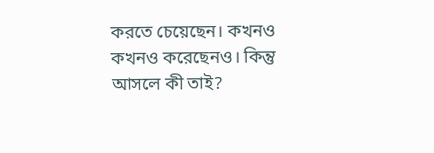করতে চেয়েছেন। কখনও কখনও করেছেনও। কিন্তু আসলে কী তাই?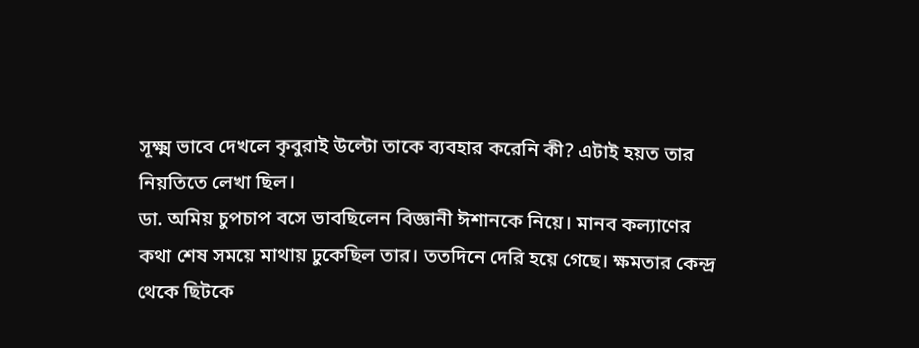সূক্ষ্ম ভাবে দেখলে কৃবুরাই উল্টো তাকে ব্যবহার করেনি কী? এটাই হয়ত তার নিয়তিতে লেখা ছিল।
ডা. অমিয় চুপচাপ বসে ভাবছিলেন বিজ্ঞানী ঈশানকে নিয়ে। মানব কল্যাণের কথা শেষ সময়ে মাথায় ঢুকেছিল তার। ততদিনে দেরি হয়ে গেছে। ক্ষমতার কেন্দ্র থেকে ছিটকে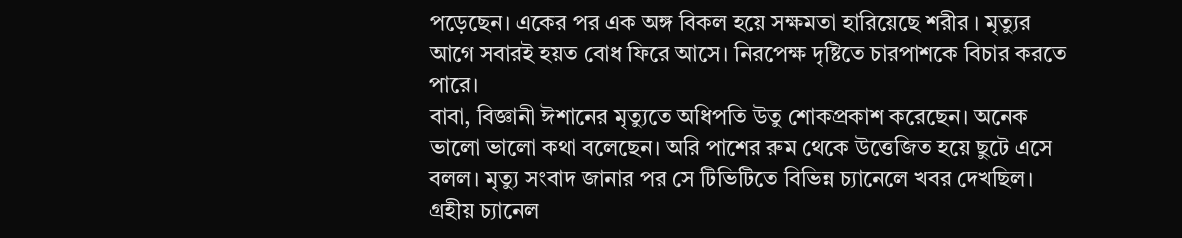পড়েছেন। একের পর এক অঙ্গ বিকল হয়ে সক্ষমতা হারিয়েছে শরীর । মৃত্যুর আগে সবারই হয়ত বোধ ফিরে আসে। নিরপেক্ষ দৃষ্টিতে চারপাশকে বিচার করতে পারে।
বাবা, বিজ্ঞানী ঈশানের মৃত্যুতে অধিপতি উতু শোকপ্রকাশ করেছেন। অনেক ভালো ভালো কথা বলেছেন। অরি পাশের রুম থেকে উত্তেজিত হয়ে ছুটে এসে বলল। মৃত্যু সংবাদ জানার পর সে টিভিটিতে বিভিন্ন চ্যানেলে খবর দেখছিল। গ্রহীয় চ্যানেল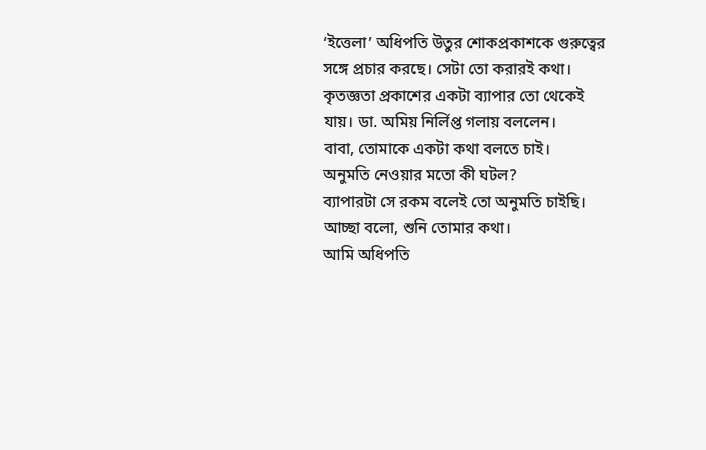‘ইত্তেলা’ অধিপতি উতুর শোকপ্রকাশকে গুরুত্বের সঙ্গে প্রচার করছে। সেটা তো করারই কথা। কৃতজ্ঞতা প্রকাশের একটা ব্যাপার তো থেকেই যায়। ডা. অমিয় নির্লিপ্ত গলায় বললেন।
বাবা, তোমাকে একটা কথা বলতে চাই।
অনুমতি নেওয়ার মতো কী ঘটল?
ব্যাপারটা সে রকম বলেই তো অনুমতি চাইছি।
আচ্ছা বলো, শুনি তোমার কথা।
আমি অধিপতি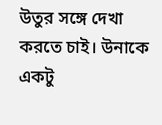উতুর সঙ্গে দেখা করতে চাই। উনাকে একটু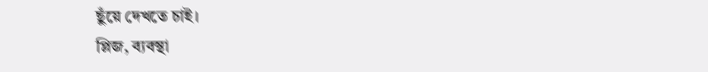ছুঁয়ে দেখতে চাই।
প্লিজ, ব্যবস্থা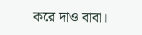করে দাও বাবা।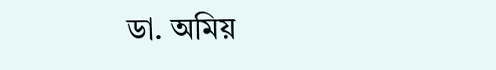ডা. অমিয়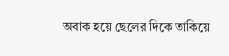অবাক হয়ে ছেলের দিকে তাকিয়ে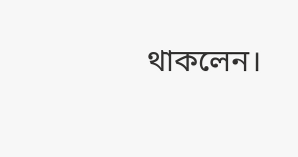থাকলেন।